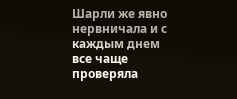Шарли же явно нервничала и с каждым днем все чаще проверяла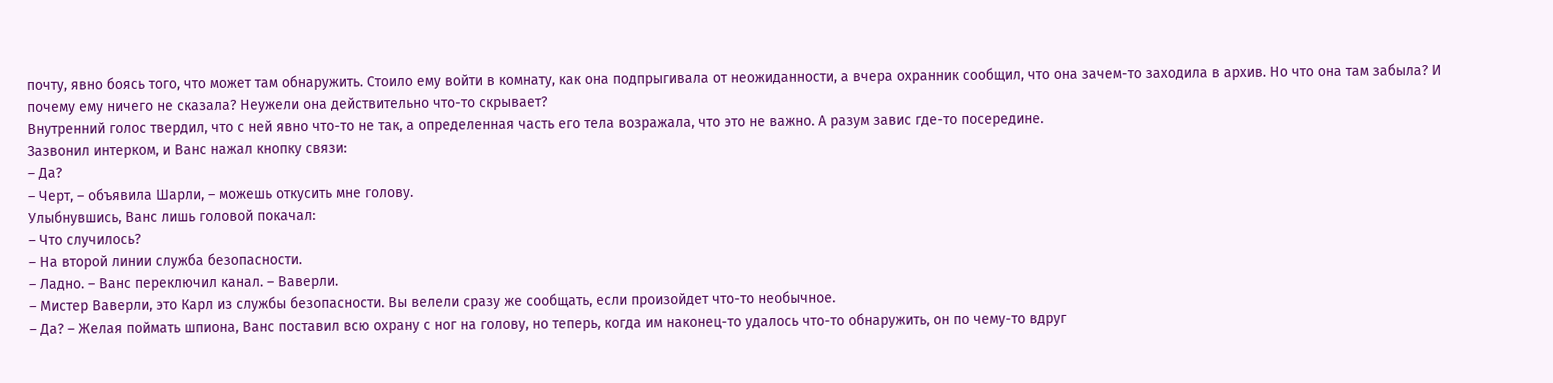почту, явно боясь того, что может там обнаружить. Стоило ему войти в комнату, как она подпрыгивала от неожиданности, а вчера охранник сообщил, что она зачем-то заходила в архив. Но что она там забыла? И почему ему ничего не сказала? Неужели она действительно что-то скрывает?
Внутренний голос твердил, что с ней явно что-то не так, а определенная часть его тела возражала, что это не важно. А разум завис где-то посередине.
Зазвонил интерком, и Ванс нажал кнопку связи:
– Да?
– Черт, – объявила Шарли, – можешь откусить мне голову.
Улыбнувшись, Ванс лишь головой покачал:
– Что случилось?
– На второй линии служба безопасности.
– Ладно. – Ванс переключил канал. – Ваверли.
– Мистер Ваверли, это Карл из службы безопасности. Вы велели сразу же сообщать, если произойдет что-то необычное.
– Да? – Желая поймать шпиона, Ванс поставил всю охрану с ног на голову, но теперь, когда им наконец-то удалось что-то обнаружить, он по чему-то вдруг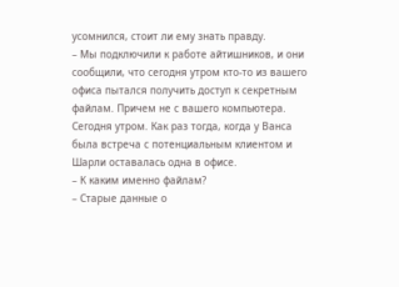усомнился, стоит ли ему знать правду.
– Мы подключили к работе айтишников, и они сообщили, что сегодня утром кто-то из вашего офиса пытался получить доступ к секретным файлам. Причем не с вашего компьютера.
Сегодня утром. Как раз тогда, когда у Ванса была встреча с потенциальным клиентом и Шарли оставалась одна в офисе.
– К каким именно файлам?
– Старые данные о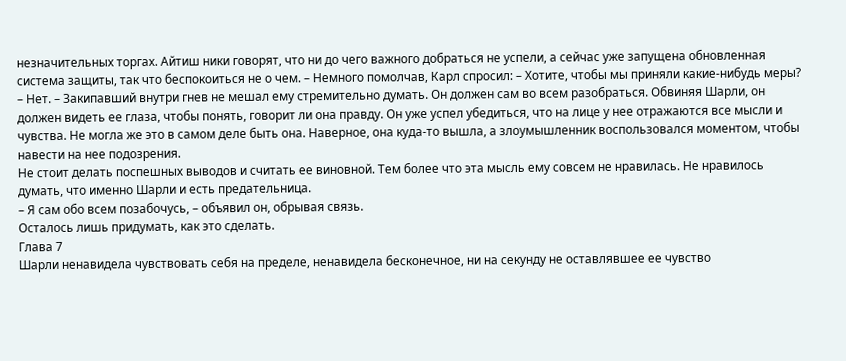незначительных торгах. Айтиш ники говорят, что ни до чего важного добраться не успели, а сейчас уже запущена обновленная система защиты, так что беспокоиться не о чем. – Немного помолчав, Карл спросил: – Хотите, чтобы мы приняли какие-нибудь меры?
– Нет. – Закипавший внутри гнев не мешал ему стремительно думать. Он должен сам во всем разобраться. Обвиняя Шарли, он должен видеть ее глаза, чтобы понять, говорит ли она правду. Он уже успел убедиться, что на лице у нее отражаются все мысли и чувства. Не могла же это в самом деле быть она. Наверное, она куда-то вышла, а злоумышленник воспользовался моментом, чтобы навести на нее подозрения.
Не стоит делать поспешных выводов и считать ее виновной. Тем более что эта мысль ему совсем не нравилась. Не нравилось думать, что именно Шарли и есть предательница.
– Я сам обо всем позабочусь, – объявил он, обрывая связь.
Осталось лишь придумать, как это сделать.
Глава 7
Шарли ненавидела чувствовать себя на пределе, ненавидела бесконечное, ни на секунду не оставлявшее ее чувство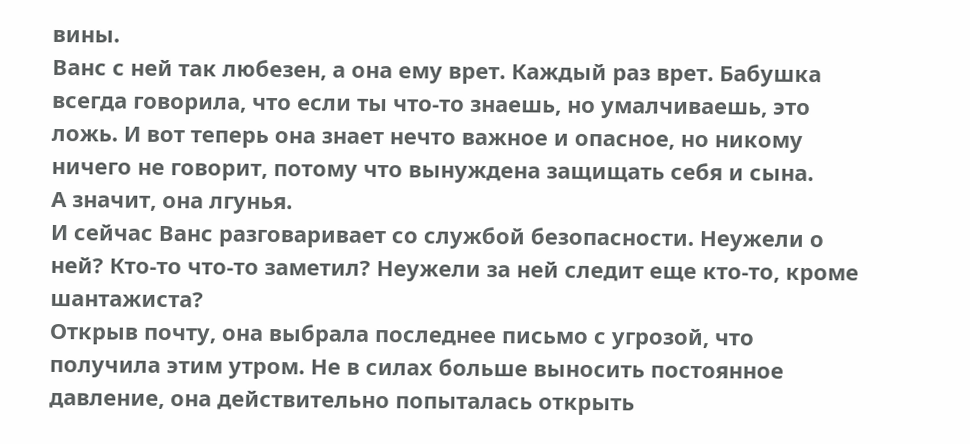вины.
Ванс с ней так любезен, а она ему врет. Каждый раз врет. Бабушка всегда говорила, что если ты что-то знаешь, но умалчиваешь, это ложь. И вот теперь она знает нечто важное и опасное, но никому ничего не говорит, потому что вынуждена защищать себя и сына.
А значит, она лгунья.
И сейчас Ванс разговаривает со службой безопасности. Неужели о ней? Кто-то что-то заметил? Неужели за ней следит еще кто-то, кроме шантажиста?
Открыв почту, она выбрала последнее письмо с угрозой, что получила этим утром. Не в силах больше выносить постоянное давление, она действительно попыталась открыть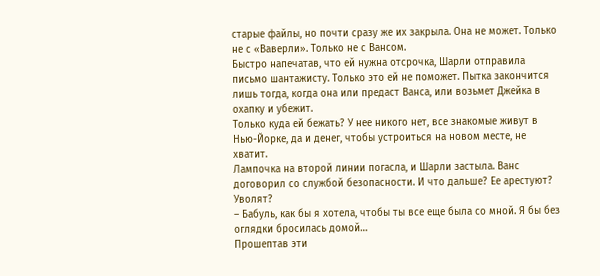старые файлы, но почти сразу же их закрыла. Она не может. Только не с «Ваверли». Только не с Вансом.
Быстро напечатав, что ей нужна отсрочка, Шарли отправила письмо шантажисту. Только это ей не поможет. Пытка закончится лишь тогда, когда она или предаст Ванса, или возьмет Джейка в охапку и убежит.
Только куда ей бежать? У нее никого нет, все знакомые живут в Нью-Йорке, да и денег, чтобы устроиться на новом месте, не хватит.
Лампочка на второй линии погасла, и Шарли застыла. Ванс договорил со службой безопасности. И что дальше? Ее арестуют? Уволят?
– Бабуль, как бы я хотела, чтобы ты все еще была со мной. Я бы без оглядки бросилась домой…
Прошептав эти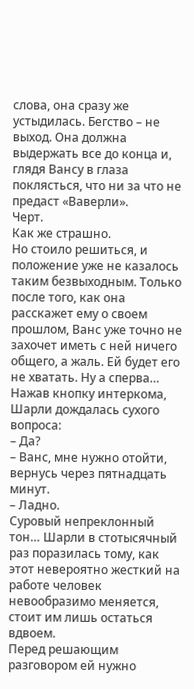слова, она сразу же устыдилась. Бегство – не выход. Она должна выдержать все до конца и, глядя Вансу в глаза поклясться, что ни за что не предаст «Ваверли».
Черт.
Как же страшно.
Но стоило решиться, и положение уже не казалось таким безвыходным. Только после того, как она расскажет ему о своем прошлом, Ванс уже точно не захочет иметь с ней ничего общего, а жаль. Ей будет его не хватать. Ну а сперва…
Нажав кнопку интеркома, Шарли дождалась сухого вопроса:
– Да?
– Ванс, мне нужно отойти, вернусь через пятнадцать минут.
– Ладно.
Суровый непреклонный тон… Шарли в стотысячный раз поразилась тому, как этот невероятно жесткий на работе человек невообразимо меняется, стоит им лишь остаться вдвоем.
Перед решающим разговором ей нужно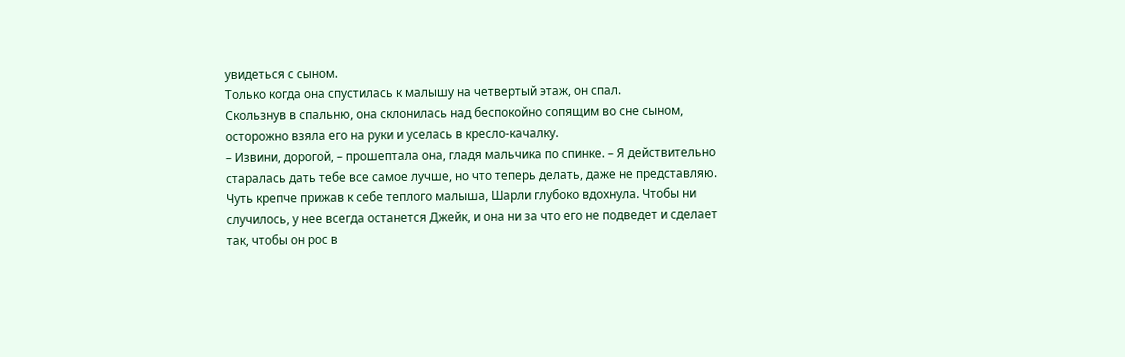увидеться с сыном.
Только когда она спустилась к малышу на четвертый этаж, он спал.
Скользнув в спальню, она склонилась над беспокойно сопящим во сне сыном, осторожно взяла его на руки и уселась в кресло-качалку.
– Извини, дорогой, – прошептала она, гладя мальчика по спинке. – Я действительно старалась дать тебе все самое лучше, но что теперь делать, даже не представляю.
Чуть крепче прижав к себе теплого малыша, Шарли глубоко вдохнула. Чтобы ни случилось, у нее всегда останется Джейк, и она ни за что его не подведет и сделает так, чтобы он рос в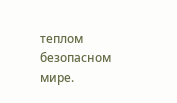теплом безопасном мире.